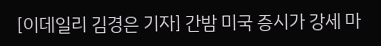[이데일리 김경은 기자] 간밤 미국 증시가 강세 마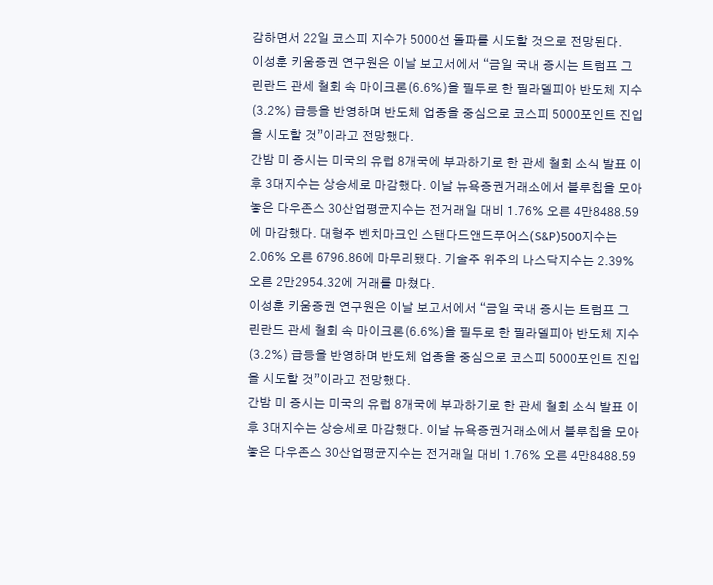감하면서 22일 코스피 지수가 5000선 돌파를 시도할 것으로 전망된다.
이성훈 키움증권 연구원은 이날 보고서에서 “금일 국내 증시는 트럼프 그린란드 관세 철회 속 마이크론(6.6%)을 필두로 한 필라델피아 반도체 지수(3.2%) 급등을 반영하며 반도체 업종을 중심으로 코스피 5000포인트 진입을 시도할 것”이라고 전망했다.
간밤 미 증시는 미국의 유럽 8개국에 부과하기로 한 관세 철회 소식 발표 이후 3대지수는 상승세로 마감했다. 이날 뉴욕증권거래소에서 블루칩을 모아놓은 다우존스 30산업평균지수는 전거래일 대비 1.76% 오른 4만8488.59에 마감했다. 대형주 벤치마크인 스탠다드앤드푸어스(S&P)500지수는 2.06% 오른 6796.86에 마무리됐다. 기술주 위주의 나스닥지수는 2.39% 오른 2만2954.32에 거래를 마쳤다.
이성훈 키움증권 연구원은 이날 보고서에서 “금일 국내 증시는 트럼프 그린란드 관세 철회 속 마이크론(6.6%)을 필두로 한 필라델피아 반도체 지수(3.2%) 급등을 반영하며 반도체 업종을 중심으로 코스피 5000포인트 진입을 시도할 것”이라고 전망했다.
간밤 미 증시는 미국의 유럽 8개국에 부과하기로 한 관세 철회 소식 발표 이후 3대지수는 상승세로 마감했다. 이날 뉴욕증권거래소에서 블루칩을 모아놓은 다우존스 30산업평균지수는 전거래일 대비 1.76% 오른 4만8488.59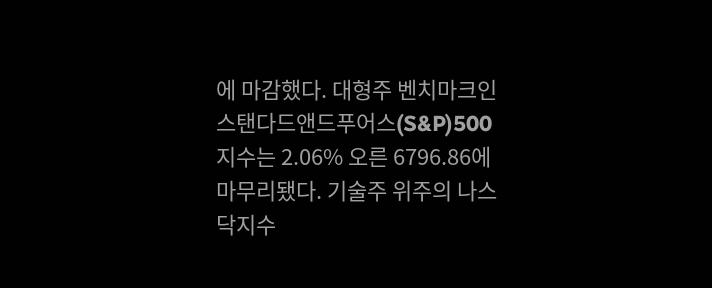에 마감했다. 대형주 벤치마크인 스탠다드앤드푸어스(S&P)500지수는 2.06% 오른 6796.86에 마무리됐다. 기술주 위주의 나스닥지수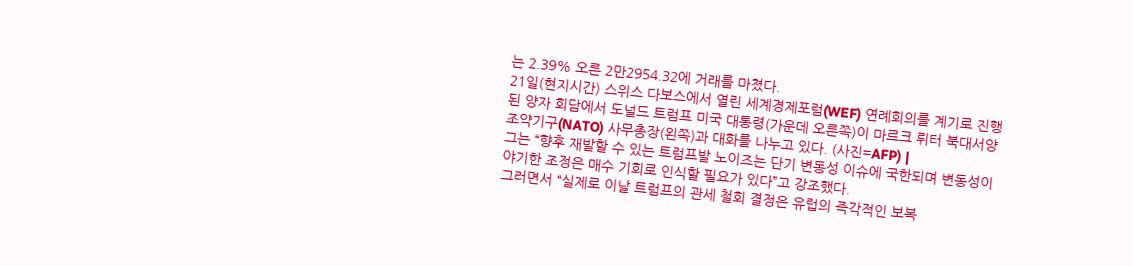는 2.39% 오른 2만2954.32에 거래를 마쳤다.
21일(현지시간) 스위스 다보스에서 열린 세계경제포럼(WEF) 연례회의를 계기로 진행된 양자 회담에서 도널드 트럼프 미국 대통령(가운데 오른쪽)이 마르크 뤼터 북대서양조약기구(NATO) 사무총장(왼쪽)과 대화를 나누고 있다. (사진=AFP) |
그는 “향후 재발할 수 있는 트럼프발 노이즈는 단기 변동성 이슈에 국한되며 변동성이 야기한 조정은 매수 기회로 인식할 필요가 있다”고 강조했다.
그러면서 “실제로 이날 트럼프의 관세 철회 결정은 유럽의 즉각적인 보복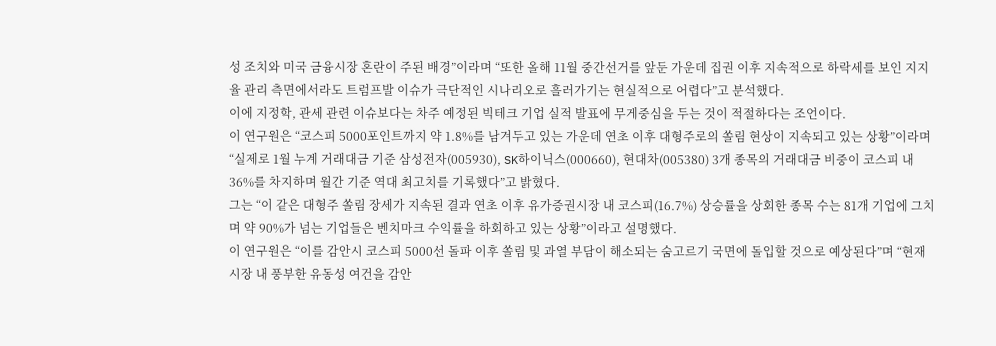성 조치와 미국 금융시장 혼란이 주된 배경”이라며 “또한 올해 11월 중간선거를 앞둔 가운데 집권 이후 지속적으로 하락세를 보인 지지율 관리 측면에서라도 트럼프발 이슈가 극단적인 시나리오로 흘러가기는 현실적으로 어렵다”고 분석했다.
이에 지정학, 관세 관련 이슈보다는 차주 예정된 빅테크 기업 실적 발표에 무게중심을 두는 것이 적절하다는 조언이다.
이 연구원은 “코스피 5000포인트까지 약 1.8%를 남겨두고 있는 가운데 연초 이후 대형주로의 쏠림 현상이 지속되고 있는 상황”이라며 “실제로 1월 누계 거래대금 기준 삼성전자(005930), SK하이닉스(000660), 현대차(005380) 3개 종목의 거래대금 비중이 코스피 내 36%를 차지하며 월간 기준 역대 최고치를 기록했다”고 밝혔다.
그는 “이 같은 대형주 쏠림 장세가 지속된 결과 연초 이후 유가증권시장 내 코스피(16.7%) 상승률을 상회한 종목 수는 81개 기업에 그치며 약 90%가 넘는 기업들은 벤치마크 수익률을 하회하고 있는 상황”이라고 설명했다.
이 연구원은 “이를 감안시 코스피 5000선 돌파 이후 쏠림 및 과열 부담이 해소되는 숨고르기 국면에 돌입할 것으로 예상된다”며 “현재 시장 내 풍부한 유동성 여건을 감안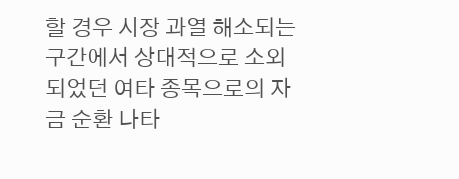할 경우 시장 과열 해소되는 구간에서 상대적으로 소외되었던 여타 종목으로의 자금 순환 나타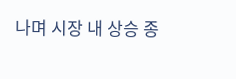나며 시장 내 상승 종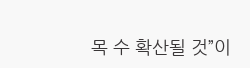목 수 확산될 것”이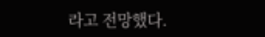라고 전망했다.